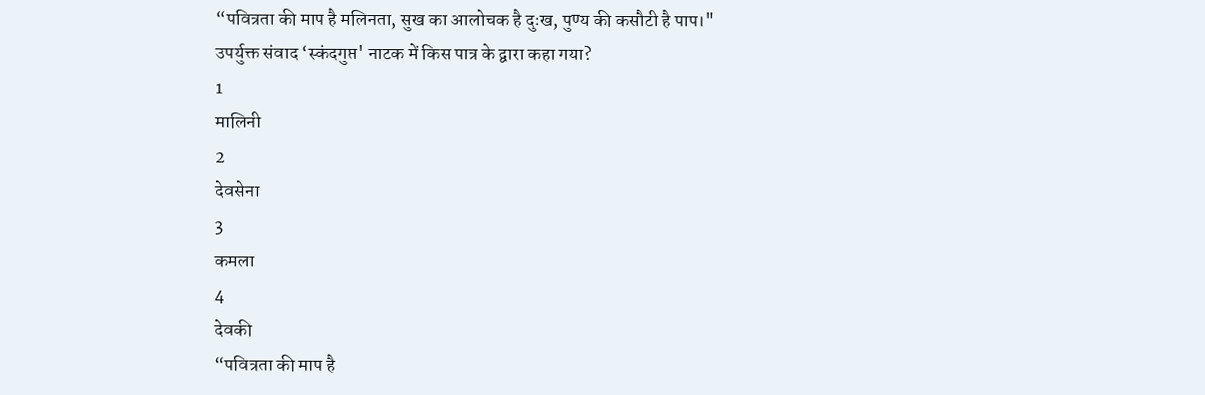“पवित्रता की माप है मलिनता, सुख का आलोचक है दुःख, पुण्य की कसौटी है पाप।"
उपर्युक्त संवाद ‘स्कंदगुप्त' नाटक में किस पात्र के द्वारा कहा गया?
1
मालिनी
2
देवसेना
3
कमला
4
देवकी
“पवित्रता की माप है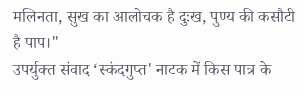मलिनता, सुख का आलोचक है दुःख, पुण्य की कसौटी है पाप।"
उपर्युक्त संवाद ‘स्कंदगुप्त' नाटक में किस पात्र के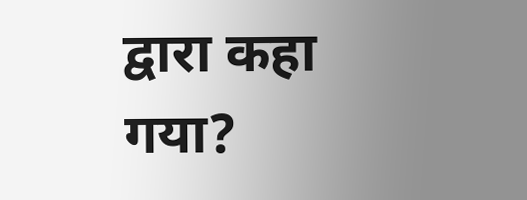द्वारा कहा गया?